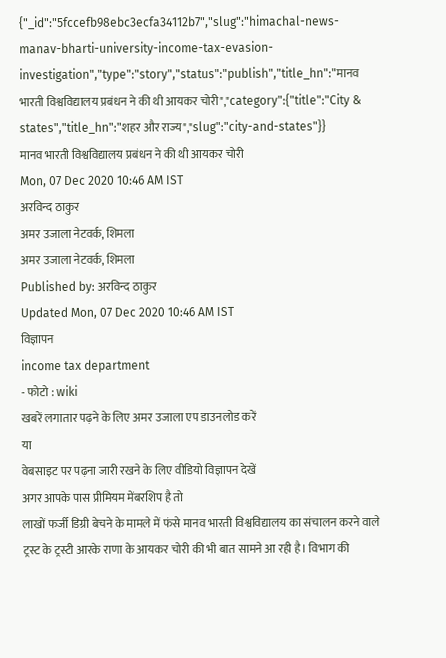{"_id":"5fccefb98ebc3ecfa34112b7","slug":"himachal-news-manav-bharti-university-income-tax-evasion-investigation","type":"story","status":"publish","title_hn":"मानव भारती विश्वविद्यालय प्रबंधन ने की थी आयकर चोरी","category":{"title":"City & states","title_hn":"शहर और राज्य","slug":"city-and-states"}}
मानव भारती विश्वविद्यालय प्रबंधन ने की थी आयकर चोरी
Mon, 07 Dec 2020 10:46 AM IST
अरविन्द ठाकुर
अमर उजाला नेटवर्क, शिमला
अमर उजाला नेटवर्क, शिमला
Published by: अरविन्द ठाकुर
Updated Mon, 07 Dec 2020 10:46 AM IST
विज्ञापन
income tax department
- फोटो : wiki
खबरें लगातार पढ़ने के लिए अमर उजाला एप डाउनलोड करें
या
वेबसाइट पर पढ़ना जारी रखने के लिए वीडियो विज्ञापन देखें
अगर आपके पास प्रीमियम मेंबरशिप है तो
लाखों फर्जी डिग्री बेचने के मामले में फंसे मानव भारती विश्वविद्यालय का संचालन करने वाले ट्रस्ट के ट्रस्टी आरके राणा के आयकर चोरी की भी बात सामने आ रही है। विभाग की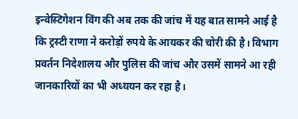इन्वेस्टिगेशन विंग की अब तक की जांच में यह बात सामने आई है कि ट्रस्टी राणा ने करोड़ों रुपये के आयकर की चोरी की है। विभाग प्रवर्तन निदेशालय और पुलिस की जांच और उसमें सामने आ रही जानकारियों का भी अध्ययन कर रहा है।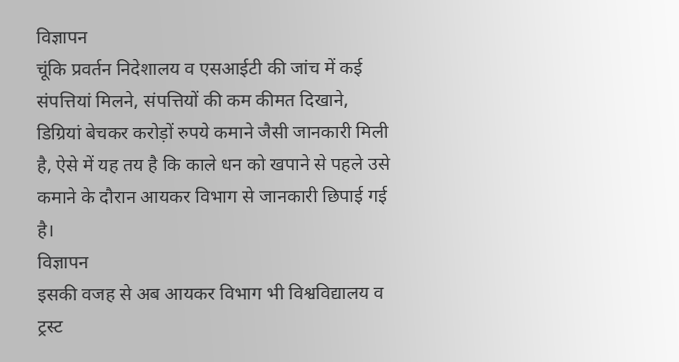विज्ञापन
चूंकि प्रवर्तन निदेशालय व एसआईटी की जांच में कई संपत्तियां मिलने, संपत्तियों की कम कीमत दिखाने, डिग्रियां बेचकर करोड़ों रुपये कमाने जैसी जानकारी मिली है, ऐसे में यह तय है कि काले धन को खपाने से पहले उसे कमाने के दौरान आयकर विभाग से जानकारी छिपाई गई है।
विज्ञापन
इसकी वजह से अब आयकर विभाग भी विश्वविद्यालय व ट्रस्ट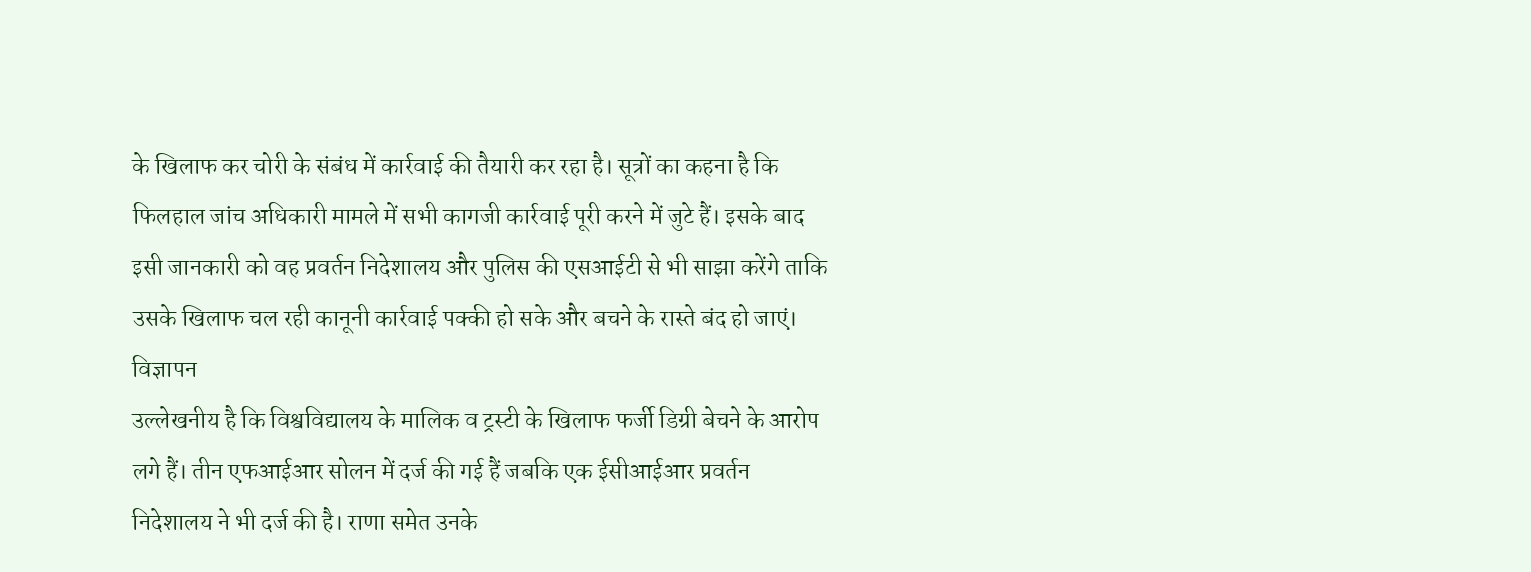के खिलाफ कर चोरी के संबंध में कार्रवाई की तैयारी कर रहा है। सूत्रों का कहना है कि फिलहाल जांच अधिकारी मामले में सभी कागजी कार्रवाई पूरी करने में जुटे हैं। इसके बाद इसी जानकारी को वह प्रवर्तन निदेशालय और पुलिस की एसआईटी से भी साझा करेंगे ताकि उसके खिलाफ चल रही कानूनी कार्रवाई पक्की हो सके और बचने के रास्ते बंद हो जाएं।
विज्ञापन
उल्लेखनीय है कि विश्वविद्यालय के मालिक व ट्रस्टी के खिलाफ फर्जी डिग्री बेचने के आरोप लगे हैं। तीन एफआईआर सोलन में दर्ज की गई हैं जबकि एक ईसीआईआर प्रवर्तन निदेशालय ने भी दर्ज की है। राणा समेत उनके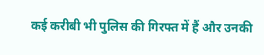कई करीबी भी पुलिस की गिरफ्त में हैं और उनकी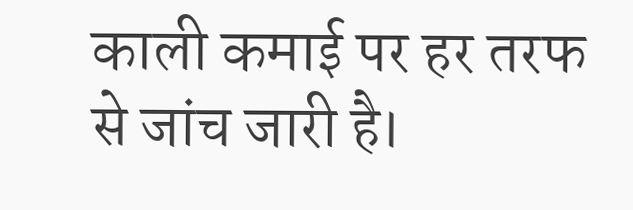काली कमाई पर हर तरफ से जांच जारी है।